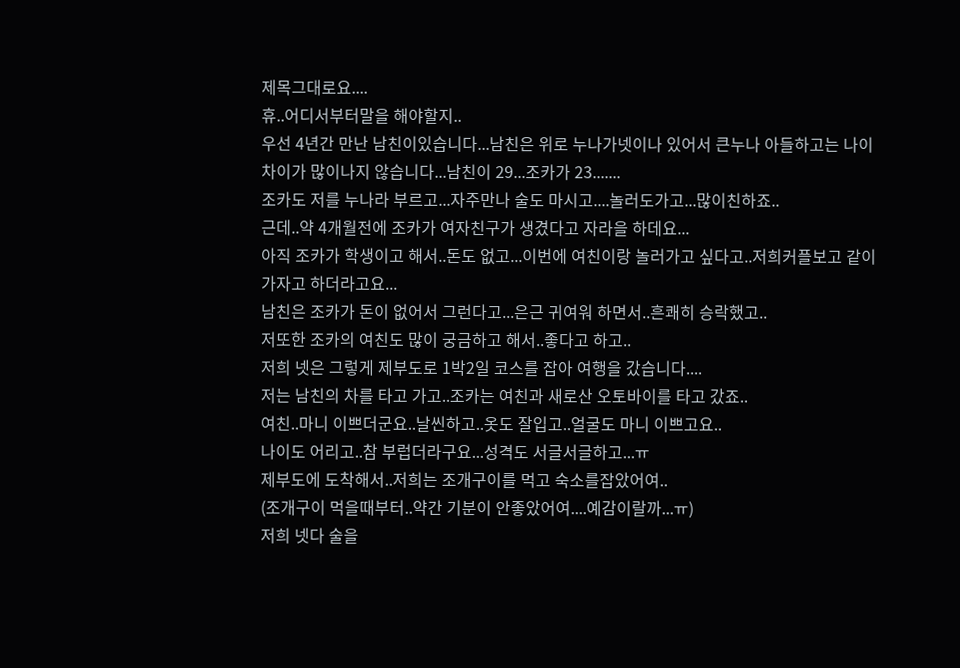제목그대로요....
휴..어디서부터말을 해야할지..
우선 4년간 만난 남친이있습니다...남친은 위로 누나가넷이나 있어서 큰누나 아들하고는 나이차이가 많이나지 않습니다...남친이 29...조카가 23.......
조카도 저를 누나라 부르고...자주만나 술도 마시고....놀러도가고...많이친하죠..
근데..약 4개월전에 조카가 여자친구가 생겼다고 자라을 하데요...
아직 조카가 학생이고 해서..돈도 없고...이번에 여친이랑 놀러가고 싶다고..저희커플보고 같이 가자고 하더라고요...
남친은 조카가 돈이 없어서 그런다고...은근 귀여워 하면서..흔쾌히 승락했고..
저또한 조카의 여친도 많이 궁금하고 해서..좋다고 하고..
저희 넷은 그렇게 제부도로 1박2일 코스를 잡아 여행을 갔습니다....
저는 남친의 차를 타고 가고..조카는 여친과 새로산 오토바이를 타고 갔죠..
여친..마니 이쁘더군요..날씬하고..옷도 잘입고..얼굴도 마니 이쁘고요..
나이도 어리고..참 부럽더라구요...성격도 서글서글하고...ㅠ
제부도에 도착해서..저희는 조개구이를 먹고 숙소를잡았어여..
(조개구이 먹을때부터..약간 기분이 안좋았어여....예감이랄까...ㅠ)
저희 넷다 술을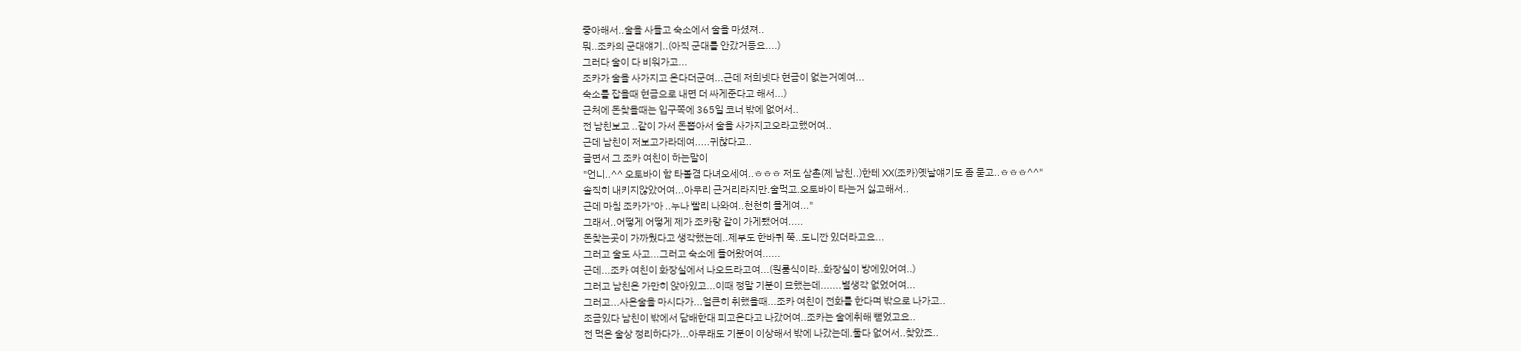좋아해서..술을 사들고 숙소에서 술을 마셨져..
뭐..조카의 군대얘기..(아직 군대를 안갔거등요....)
그러다 술이 다 비워가고...
조카가 술을 사가지고 온다더군여...근데 저희넷다 현금이 없는거예여...
숙소를 잡을때 현금으로 내면 더 싸게준다고 해서...)
근처에 돈찾을때는 입구쪽에 365일 코너 밖에 없어서..
전 남친보고 ..같이 가서 돈뽑아서 술을 사가지고오라고했어여..
근데 남친이 저보고가라데여.....귀찮다고..
글면서 그 조카 여친이 하는말이
"언니..^^ 오토바이 함 타볼겸 다녀오세여..ㅎㅎㅎ 저도 삼촌(제 남친..)한테 XX(조카)옛날얘기도 좀 묻고..ㅎㅎㅎ^^"
솔직히 내키지않았어여...아무리 근거리라지만.술먹고.오토바이 타는거 싫고해서..
근데 마침 조카가"아 ..누나 빨리 나와여..천천히 몰게여..."
그래서..어떻게 어떻게 제가 조카랑 같이 가게됐어여.....
돈찾는곳이 가까웠다고 생각했는데..제부도 한바퀴 쭉..도니깐 있더라고요...
그러고 술도 사고...그러고 숙소에 들어왔어여......
근데...조카 여친이 화장실에서 나오드라고여...(원룸식이라..화장실이 방에있어여..)
그러고 남친은 가만히 앉아있고...이때 정말 기분이 묘했는데.......별생각 없었어여...
그러고...사온술을 마시다가...얼큰히 취했을때...조카 여친이 전화를 한다며 밖으로 나가고..
조금있다 남친이 밖에서 담배한대 피고온다고 나갔어여..조카는 술에취해 뻗었고요..
전 먹은 술상 정리하다가...아무래도 기분이 이상해서 밖에 나갔는데.둘다 없어서..찾았죠..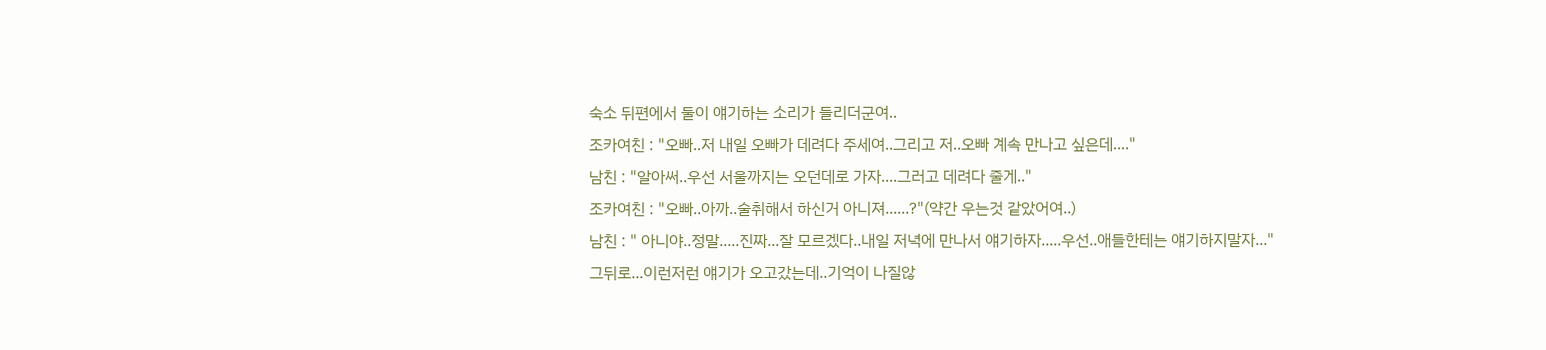숙소 뒤편에서 둘이 얘기하는 소리가 들리더군여..
조카여친 : "오빠..저 내일 오빠가 데려다 주세여..그리고 저..오빠 계속 만나고 싶은데...."
남친 : "알아써..우선 서울까지는 오던데로 가자....그러고 데려다 줄게.."
조카여친 : "오빠..아까..술취해서 하신거 아니져......?"(약간 우는것 같았어여..)
남친 : " 아니야..정말.....진짜...잘 모르겠다..내일 저녁에 만나서 얘기하자.....우선..애들한테는 얘기하지말자..."
그뒤로...이런저런 얘기가 오고갔는데..기억이 나질않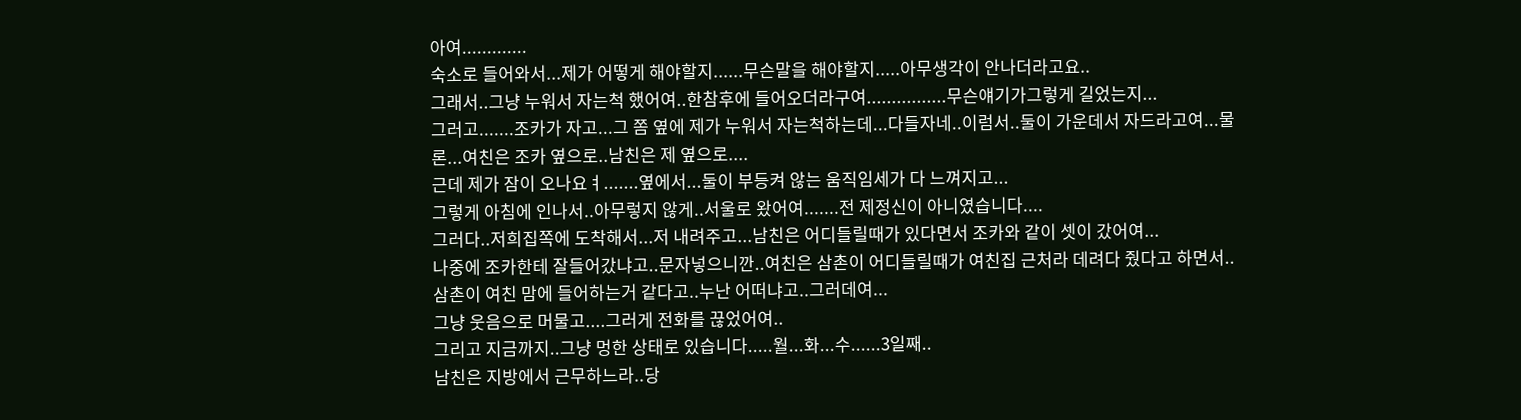아여.............
숙소로 들어와서...제가 어떻게 해야할지......무슨말을 해야할지.....아무생각이 안나더라고요..
그래서..그냥 누워서 자는척 했어여..한참후에 들어오더라구여................무슨얘기가그렇게 길었는지...
그러고.......조카가 자고...그 쫌 옆에 제가 누워서 자는척하는데...다들자네..이럼서..둘이 가운데서 자드라고여...물론...여친은 조카 옆으로..남친은 제 옆으로....
근데 제가 잠이 오나요ㅕ.......옆에서...둘이 부등켜 않는 움직임세가 다 느껴지고...
그렇게 아침에 인나서..아무렇지 않게..서울로 왔어여.......전 제정신이 아니였습니다....
그러다..저희집쪽에 도착해서...저 내려주고...남친은 어디들릴때가 있다면서 조카와 같이 셋이 갔어여...
나중에 조카한테 잘들어갔냐고..문자넣으니깐..여친은 삼촌이 어디들릴때가 여친집 근처라 데려다 줬다고 하면서..삼촌이 여친 맘에 들어하는거 같다고..누난 어떠냐고..그러데여...
그냥 웃음으로 머물고....그러게 전화를 끊었어여..
그리고 지금까지..그냥 멍한 상태로 있습니다.....월...화...수......3일째..
남친은 지방에서 근무하느라..당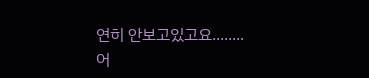연히 안보고있고요........
어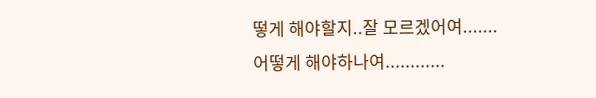떻게 해야할지..잘 모르겠어여.......
어떻게 해야하나여............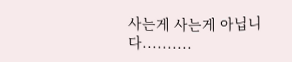사는게 사는게 아닙니다..........